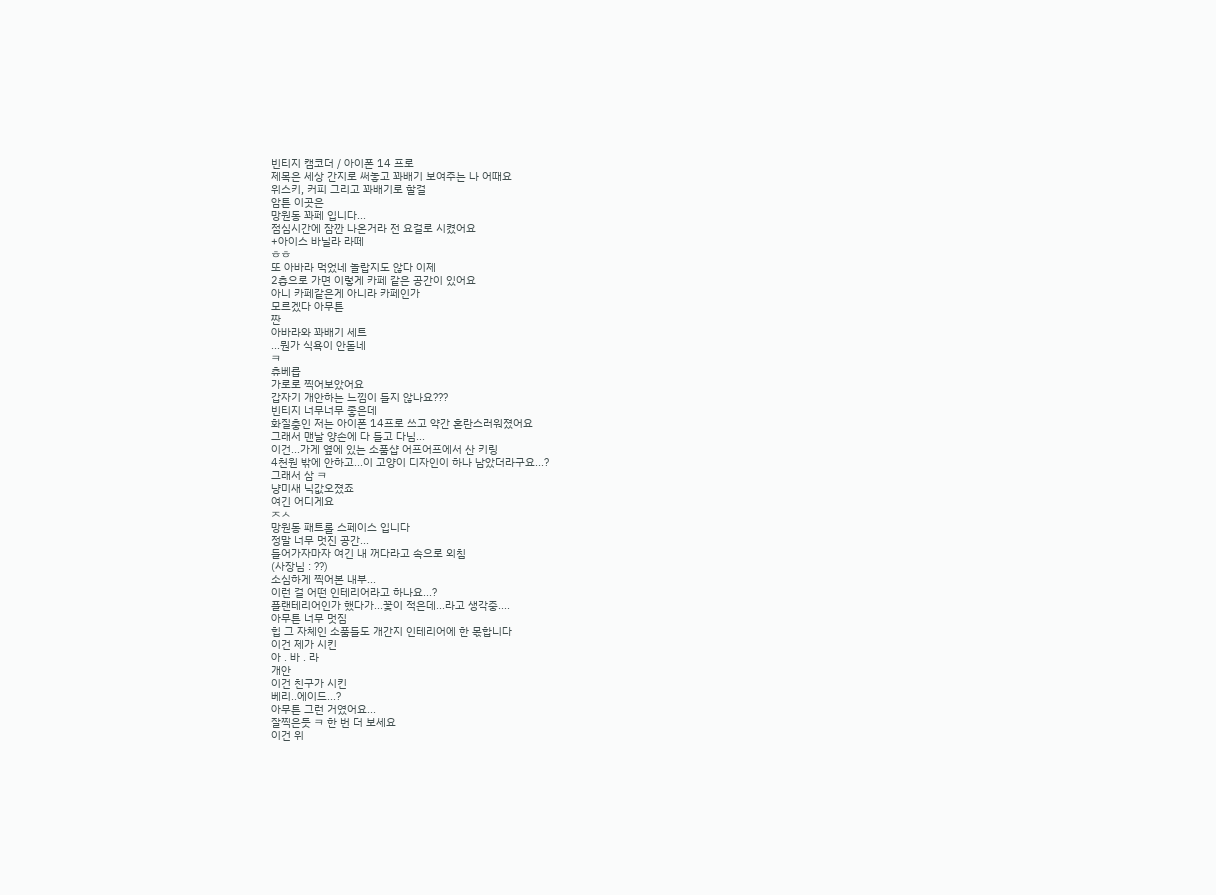빈티지 캠코더 / 아이폰 14 프로
제목은 세상 간지로 써놓고 꽈배기 보여주는 나 어때요
위스키, 커피 그리고 꽈배기로 할걸
암튼 이곳은
망원동 꽈페 입니다...
점심시간에 잠깐 나온거라 전 요걸로 시켰어요
+아이스 바닐라 라떼
ㅎㅎ
또 아바라 먹었네 놀랍지도 않다 이제
2층으로 가면 이렇게 카페 같은 공간이 있어요
아니 카페같은게 아니라 카페인가
모르겠다 아무튼
짠
아바라와 꽈배기 세트
...뭔가 식욕이 안돋네
ㅋ
츄베릅
가로로 찍어보았어요
갑자기 개안하는 느낌이 들지 않나요???
빈티지 너무너무 좋은데
화질충인 저는 아이폰 14프로 쓰고 약간 혼란스러워졌어요
그래서 맨날 양손에 다 들고 다님...
이건...가게 옆에 있는 소품샵 어프어프에서 산 키링
4천원 밖에 안하고...이 고양이 디자인이 하나 남았더라구요...?
그래서 삼 ㅋ
냥미새 닉값오졌죠
여긴 어디게요
ㅈㅅ
망원동 패트롤 스페이스 입니다
정말 너무 멋진 공간...
들어가자마자 여긴 내 꺼다라고 속으로 외침
(사장님 : ??)
소심하게 찍어본 내부...
이런 걸 어떤 인테리어라고 하나요...?
플랜테리어인가 했다가...꽃이 적은데...라고 생각중....
아무튼 너무 멋짐
힙 그 자체인 소품들도 개간지 인테리어에 한 몫합니다
이건 제가 시킨
아 . 바 . 라
개안
이건 친구가 시킨
베리..에이드...?
아무튼 그런 거였어요...
잘찍은듯 ㅋ 한 번 더 보세요
이건 위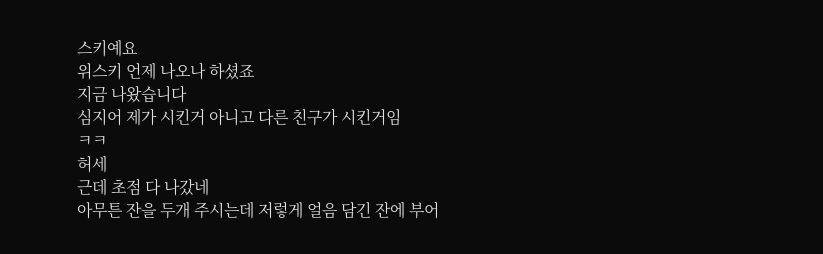스키예요
위스키 언제 나오나 하셨죠
지금 나왔습니다
심지어 제가 시킨거 아니고 다른 친구가 시킨거임
ㅋㅋ
허세
근데 초점 다 나갔네
아무튼 잔을 두개 주시는데 저렇게 얼음 담긴 잔에 부어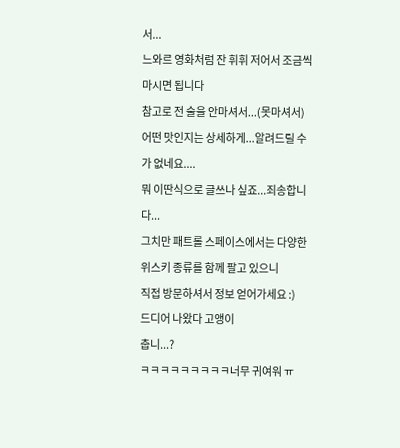서...
느와르 영화처럼 잔 휘휘 저어서 조금씩 마시면 됩니다
참고로 전 술을 안마셔서...(못마셔서)
어떤 맛인지는 상세하게...알려드릴 수가 없네요....
뭐 이딴식으로 글쓰나 싶죠...죄송합니다...
그치만 패트롤 스페이스에서는 다양한 위스키 종류를 함께 팔고 있으니
직접 방문하셔서 정보 얻어가세요 :)
드디어 나왔다 고앵이
춥니...?
ㅋㅋㅋㅋㅋㅋㅋㅋㅋ너무 귀여워 ㅠ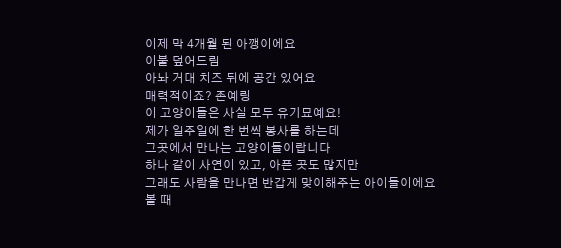이제 막 4개월 된 아깽이에요
이불 덮어드림
아놔 거대 치즈 뒤에 공간 있어요
매력적이죠? 존예링
이 고양이들은 사실 모두 유기묘예요!
제가 일주일에 한 번씩 봉사를 하는데
그곳에서 만나는 고양이들이랍니다
하나 같이 사연이 있고, 아픈 곳도 많지만
그래도 사람을 만나면 반갑게 맞이해주는 아이들이에요
볼 때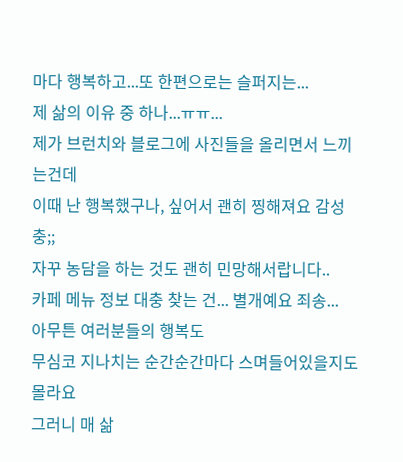마다 행복하고...또 한편으로는 슬퍼지는...
제 삶의 이유 중 하나...ㅠㅠ...
제가 브런치와 블로그에 사진들을 올리면서 느끼는건데
이때 난 행복했구나, 싶어서 괜히 찡해져요 감성충;;
자꾸 농담을 하는 것도 괜히 민망해서랍니다..
카페 메뉴 정보 대충 찾는 건... 별개예요 죄송...
아무튼 여러분들의 행복도
무심코 지나치는 순간순간마다 스며들어있을지도 몰라요
그러니 매 삶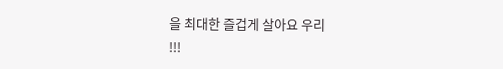을 최대한 즐겁게 살아요 우리
!!!